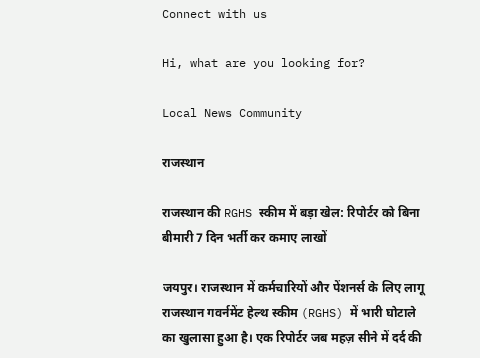Connect with us

Hi, what are you looking for?

Local News Community

राजस्थान

राजस्थान की RGHS स्कीम में बड़ा खेल: रिपोर्टर को बिना बीमारी 7 दिन भर्ती कर कमाए लाखों

जयपुर। राजस्थान में कर्मचारियों और पेंशनर्स के लिए लागू राजस्थान गवर्नमेंट हेल्थ स्कीम (RGHS) में भारी घोटाले का खुलासा हुआ है। एक रिपोर्टर जब महज़ सीने में दर्द की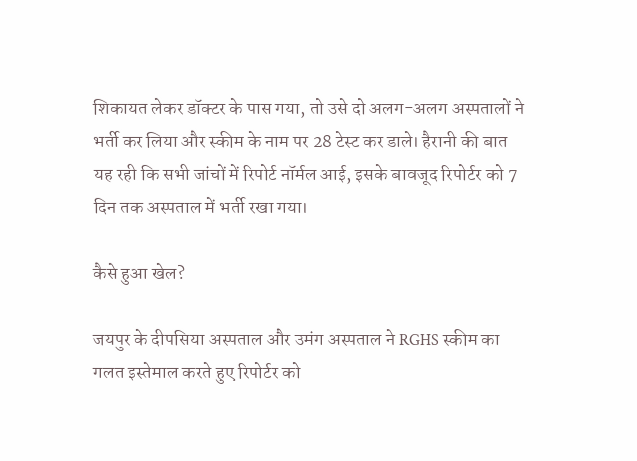शिकायत लेकर डॉक्टर के पास गया, तो उसे दो अलग-अलग अस्पतालों ने भर्ती कर लिया और स्कीम के नाम पर 28 टेस्ट कर डाले। हैरानी की बात यह रही कि सभी जांचों में रिपोर्ट नॉर्मल आई, इसके बावजूद रिपोर्टर को 7 दिन तक अस्पताल में भर्ती रखा गया।

कैसे हुआ खेल?

जयपुर के दीपसिया अस्पताल और उमंग अस्पताल ने RGHS स्कीम का गलत इस्तेमाल करते हुए रिपोर्टर को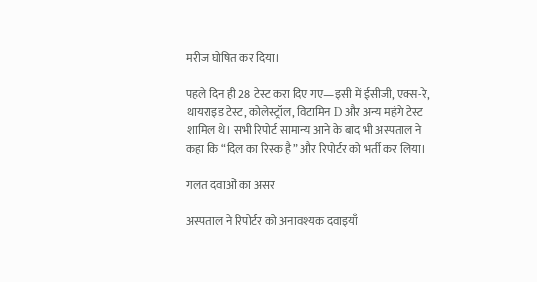मरीज घोषित कर दिया।

पहले दिन ही 28 टेस्ट करा दिए गए—इसी में ईसीजी, एक्स-रे, थायराइड टेस्ट, कोलेस्ट्रॉल, विटामिन D और अन्य महंगे टेस्ट शामिल थे। सभी रिपोर्ट सामान्य आने के बाद भी अस्पताल ने कहा कि “दिल का रिस्क है” और रिपोर्टर को भर्ती कर लिया।

गलत दवाओं का असर

अस्पताल ने रिपोर्टर को अनावश्यक दवाइयाँ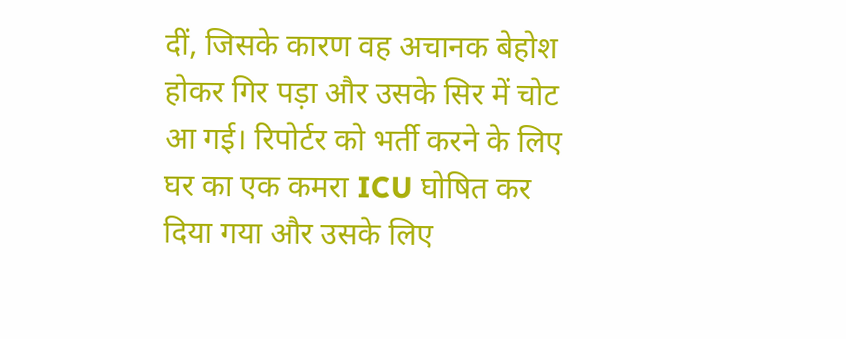दीं, जिसके कारण वह अचानक बेहोश होकर गिर पड़ा और उसके सिर में चोट आ गई। रिपोर्टर को भर्ती करने के लिए घर का एक कमरा ICU घोषित कर दिया गया और उसके लिए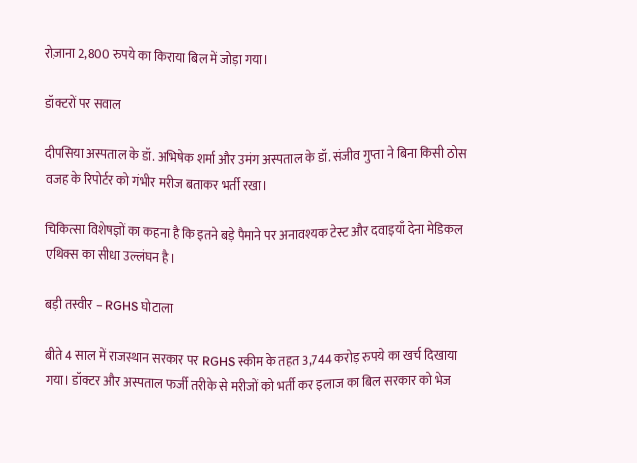रोज़ाना 2,800 रुपये का किराया बिल में जोड़ा गया।

डॉक्टरों पर सवाल

दीपसिया अस्पताल के डॉ. अभिषेक शर्मा और उमंग अस्पताल के डॉ. संजीव गुप्ता ने बिना किसी ठोस वजह के रिपोर्टर को गंभीर मरीज बताकर भर्ती रखा।

चिकित्सा विशेषज्ञों का कहना है कि इतने बड़े पैमाने पर अनावश्यक टेस्ट और दवाइयाँ देना मेडिकल एथिक्स का सीधा उल्लंघन है।

बड़ी तस्वीर – RGHS घोटाला

बीते 4 साल में राजस्थान सरकार पर RGHS स्कीम के तहत 3,744 करोड़ रुपये का खर्च दिखाया गया। डॉक्टर और अस्पताल फर्जी तरीके से मरीजों को भर्ती कर इलाज का बिल सरकार को भेज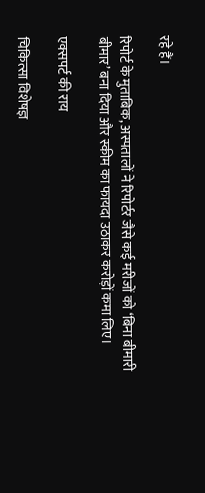रहे हैं।

रिपोर्ट के मुताबिक, अस्पतालों ने रिपोर्टर जैसे कई मरीजों को ‘बिना बीमारी बीमार’ बना दिया और स्कीम का फायदा उठाकर करोड़ों कमा लिए।

एक्सपर्ट की राय

चिकित्सा विशेषज्ञ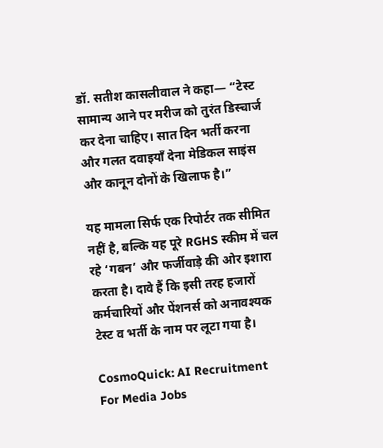डॉ. सतीश कासलीवाल ने कहा— “टेस्ट सामान्य आने पर मरीज को तुरंत डिस्चार्ज कर देना चाहिए। सात दिन भर्ती करना और गलत दवाइयाँ देना मेडिकल साइंस और कानून दोनों के खिलाफ है।”

यह मामला सिर्फ एक रिपोर्टर तक सीमित नहीं है, बल्कि यह पूरे RGHS स्कीम में चल रहे ‘गबन’ और फर्जीवाड़े की ओर इशारा करता है। दावे हैं कि इसी तरह हजारों कर्मचारियों और पेंशनर्स को अनावश्यक टेस्ट व भर्ती के नाम पर लूटा गया है।

CosmoQuick: AI Recruitment For Media Jobs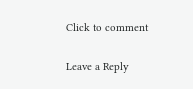Click to comment

Leave a Reply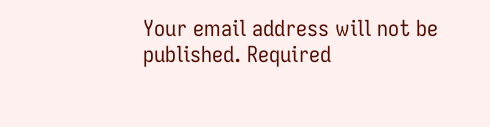Your email address will not be published. Required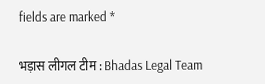fields are marked *

भड़ास लीगल टीम : Bhadas Legal Team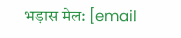भड़ास मेल: [email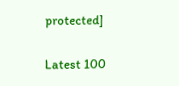protected]

Latest 100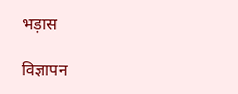भड़ास

विज्ञापन